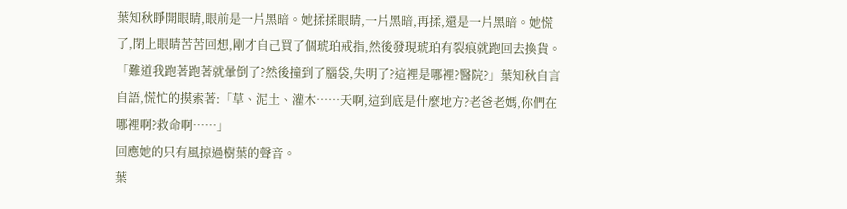葉知秋睜開眼睛,眼前是一片黑暗。她揉揉眼睛,一片黑暗,再揉,還是一片黑暗。她慌了,閉上眼睛苦苦回想,剛才自己買了個琥珀戒指,然後發現琥珀有裂痕就跑回去換貨。
「難道我跑著跑著就暈倒了?然後撞到了腦袋,失明了?這裡是哪裡?醫院?」葉知秋自言自語,慌忙的摸索著:「草、泥土、灌木……天啊,這到底是什麼地方?老爸老媽,你們在哪裡啊?救命啊……」
回應她的只有風掠過樹葉的聲音。
葉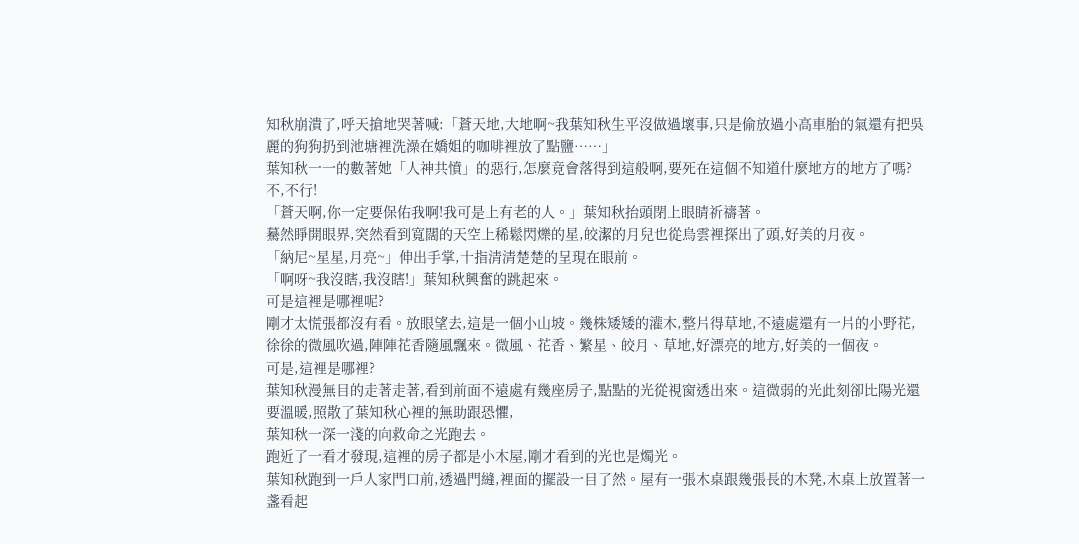知秋崩潰了,呼天搶地哭著喊:「蒼天地,大地啊~我葉知秋生平沒做過壞事,只是偷放過小高車胎的氣還有把吳麗的狗狗扔到池塘裡洗澡在嬌姐的咖啡裡放了點鹽……」
葉知秋一一的數著她「人神共憤」的惡行,怎麼竟會落得到這般啊,要死在這個不知道什麼地方的地方了嗎?不,不行!
「蒼天啊,你一定要保佑我啊!我可是上有老的人。」葉知秋抬頭閉上眼睛祈禱著。
驀然睜開眼界,突然看到寬闊的天空上稀鬆閃爍的星,皎潔的月兒也從烏雲裡探出了頭,好美的月夜。
「納尼~星星,月亮~」伸出手掌,十指清清楚楚的呈現在眼前。
「啊呀~我沒瞎,我沒瞎!」葉知秋興奮的跳起來。
可是這裡是哪裡呢?
剛才太慌張都沒有看。放眼望去,這是一個小山坡。幾株矮矮的灌木,整片得草地,不遠處還有一片的小野花,徐徐的微風吹過,陣陣花香隨風飄來。微風、花香、繁星、皎月、草地,好漂亮的地方,好美的一個夜。
可是,這裡是哪裡?
葉知秋漫無目的走著走著,看到前面不遠處有幾座房子,點點的光從視窗透出來。這微弱的光此刻卻比陽光還要溫暖,照散了葉知秋心裡的無助跟恐懼,
葉知秋一深一淺的向救命之光跑去。
跑近了一看才發現,這裡的房子都是小木屋,剛才看到的光也是燭光。
葉知秋跑到一戶人家門口前,透過門縫,裡面的擺設一目了然。屋有一張木桌跟幾張長的木凳,木桌上放置著一盞看起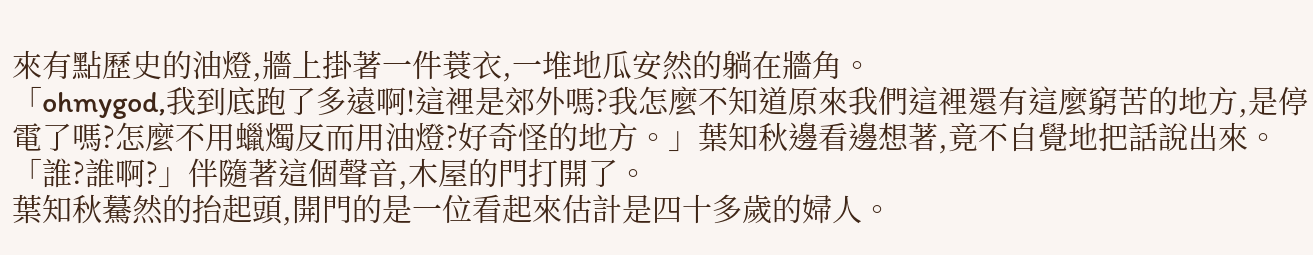來有點歷史的油燈,牆上掛著一件蓑衣,一堆地瓜安然的躺在牆角。
「ohmygod,我到底跑了多遠啊!這裡是郊外嗎?我怎麼不知道原來我們這裡還有這麼窮苦的地方,是停電了嗎?怎麼不用蠟燭反而用油燈?好奇怪的地方。」葉知秋邊看邊想著,竟不自覺地把話說出來。
「誰?誰啊?」伴隨著這個聲音,木屋的門打開了。
葉知秋驀然的抬起頭,開門的是一位看起來估計是四十多歲的婦人。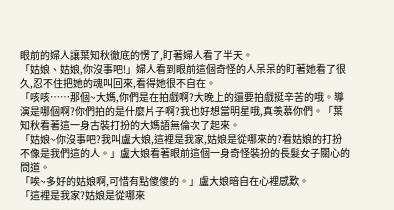眼前的婦人讓葉知秋徹底的愣了,盯著婦人看了半天。
「姑娘、姑娘,你沒事吧!」婦人看到眼前這個奇怪的人呆呆的盯著她看了很久,忍不住把她的魂叫回來,看得她很不自在。
「咳咳……那個~大媽,你們是在拍戲啊?大晚上的還要拍戲挺辛苦的哦。導演是哪個啊?你們拍的是什麼片子啊?我也好想當明星哦,真羡慕你們。「葉知秋看著這一身古裝打扮的大媽語無倫次了起來。
「姑娘~你沒事吧?我叫盧大娘,這裡是我家,姑娘是從哪來的?看姑娘的打扮不像是我們這的人。」盧大娘看著眼前這個一身奇怪裝扮的長髮女子關心的問道。
「唉~多好的姑娘啊,可惜有點傻傻的。」盧大娘暗自在心裡感歎。
「這裡是我家?姑娘是從哪來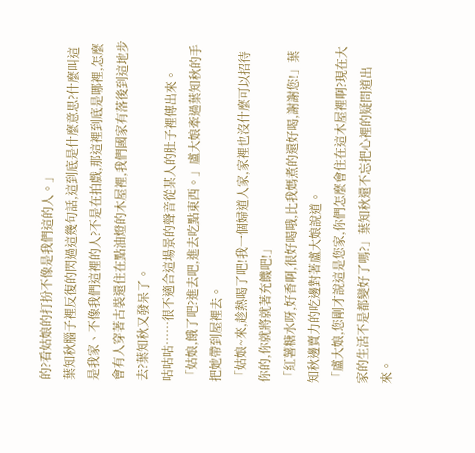的?看姑娘的打扮不像是我們這的人。」
葉知秋腦子裡反復的閃過這幾句話,這到底是什麼意思?什麼叫這是我家、不像我們這裡的人?不是在拍戲,那這裡到底是哪裡,怎麼會有人穿著古裝還住在點油燈的木屋裡,我們國家有落後到這地步去?葉知秋又發呆了。
咕咕咕……很不適合這場景的聲音從某人的肚子裡傳出來。
「姑娘,餓了吧?進去吧,進去吃點東西。」盧大娘牽過葉知秋的手把她帶到屋裡去。
「姑娘~來,趁熱喝了吧!我一個婦道人家,家裡也沒什麼可以招待你的,你就將就著充饑吧!」
「紅薯糖水呀,好香啊,很好喝哦,比我媽煮的還好喝,謝謝您!」葉知秋邊賣力的吃邊對著盧大娘說道。
「盧大娘,您剛才說這是您家,你們怎麼會住在這木屋裡啊?現在大家的生活不是都變好了嗎?」葉知秋還不忘把心裡的疑問道出來。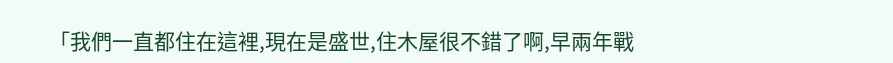「我們一直都住在這裡,現在是盛世,住木屋很不錯了啊,早兩年戰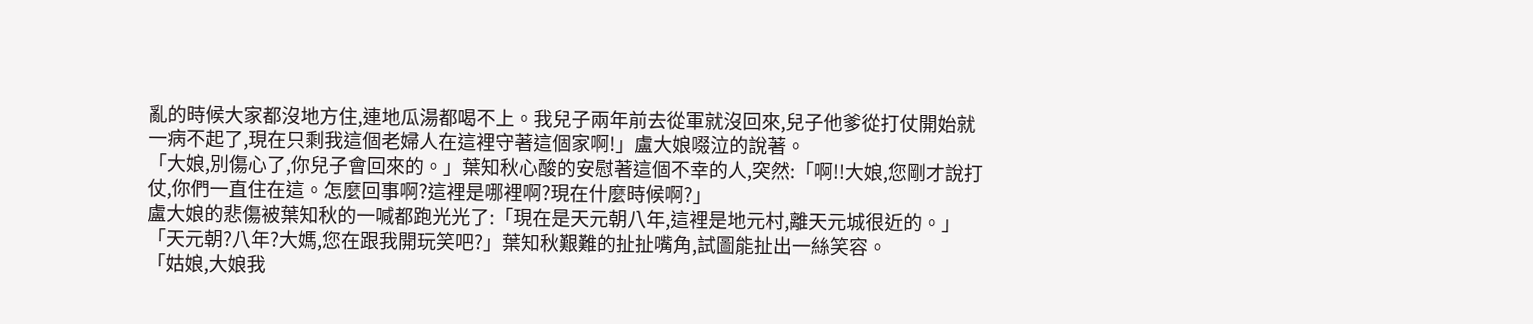亂的時候大家都沒地方住,連地瓜湯都喝不上。我兒子兩年前去從軍就沒回來,兒子他爹從打仗開始就一病不起了,現在只剩我這個老婦人在這裡守著這個家啊!」盧大娘啜泣的說著。
「大娘,別傷心了,你兒子會回來的。」葉知秋心酸的安慰著這個不幸的人,突然:「啊!!大娘,您剛才說打仗,你們一直住在這。怎麼回事啊?這裡是哪裡啊?現在什麼時候啊?」
盧大娘的悲傷被葉知秋的一喊都跑光光了:「現在是天元朝八年,這裡是地元村,離天元城很近的。」
「天元朝?八年?大媽,您在跟我開玩笑吧?」葉知秋艱難的扯扯嘴角,試圖能扯出一絲笑容。
「姑娘,大娘我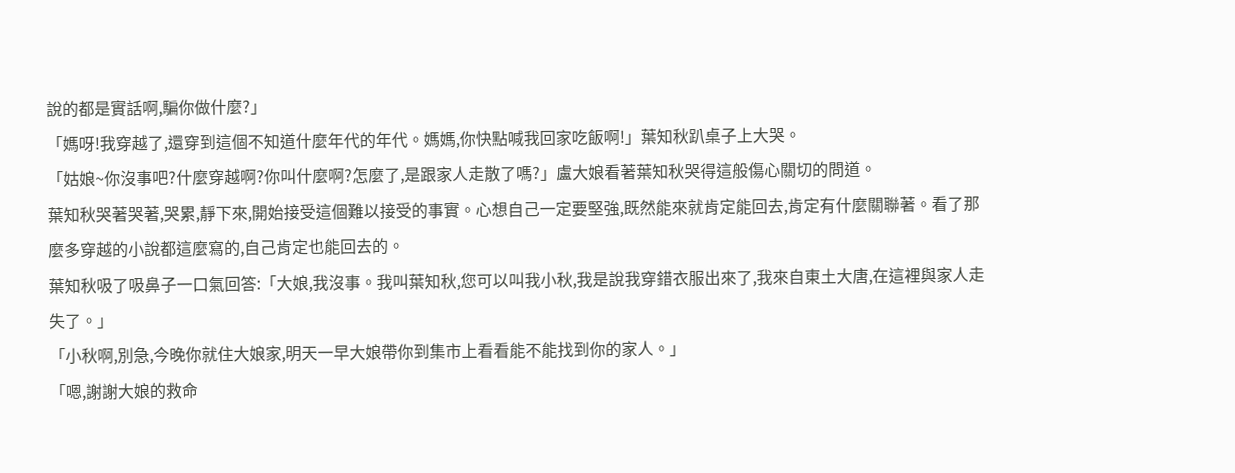說的都是實話啊,騙你做什麼?」
「媽呀!我穿越了,還穿到這個不知道什麼年代的年代。媽媽,你快點喊我回家吃飯啊!」葉知秋趴桌子上大哭。
「姑娘~你沒事吧?什麼穿越啊?你叫什麼啊?怎麼了,是跟家人走散了嗎?」盧大娘看著葉知秋哭得這般傷心關切的問道。
葉知秋哭著哭著,哭累,靜下來,開始接受這個難以接受的事實。心想自己一定要堅強,既然能來就肯定能回去,肯定有什麼關聯著。看了那麼多穿越的小說都這麼寫的,自己肯定也能回去的。
葉知秋吸了吸鼻子一口氣回答:「大娘,我沒事。我叫葉知秋,您可以叫我小秋,我是說我穿錯衣服出來了,我來自東土大唐,在這裡與家人走失了。」
「小秋啊,別急,今晚你就住大娘家,明天一早大娘帶你到集市上看看能不能找到你的家人。」
「嗯,謝謝大娘的救命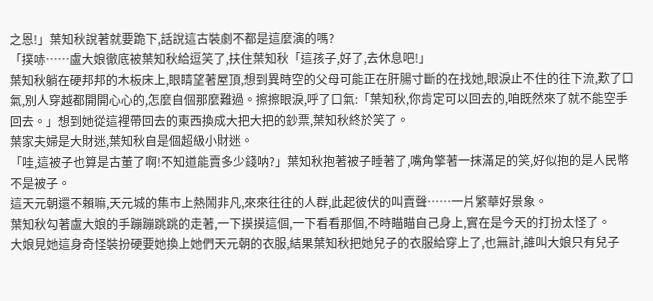之恩!」葉知秋說著就要跪下,話說這古裝劇不都是這麼演的嗎?
「撲哧……盧大娘徹底被葉知秋給逗笑了,扶住葉知秋「這孩子,好了,去休息吧!」
葉知秋躺在硬邦邦的木板床上,眼睛望著屋頂,想到異時空的父母可能正在肝腸寸斷的在找她,眼淚止不住的往下流,歎了口氣,別人穿越都開開心心的,怎麼自個那麼難過。擦擦眼淚,呼了口氣:「葉知秋,你肯定可以回去的,咱既然來了就不能空手回去。」想到她從這裡帶回去的東西換成大把大把的鈔票,葉知秋終於笑了。
葉家夫婦是大財迷,葉知秋自是個超級小財迷。
「哇,這被子也算是古董了啊!不知道能賣多少錢呐?」葉知秋抱著被子睡著了,嘴角擎著一抹滿足的笑,好似抱的是人民幣不是被子。
這天元朝還不賴嘛,天元城的集市上熱鬧非凡,來來往往的人群,此起彼伏的叫賣聲……一片繁華好景象。
葉知秋勾著盧大娘的手蹦蹦跳跳的走著,一下摸摸這個,一下看看那個,不時瞄瞄自己身上,實在是今天的打扮太怪了。
大娘見她這身奇怪裝扮硬要她換上她們天元朝的衣服,結果葉知秋把她兒子的衣服給穿上了,也無計,誰叫大娘只有兒子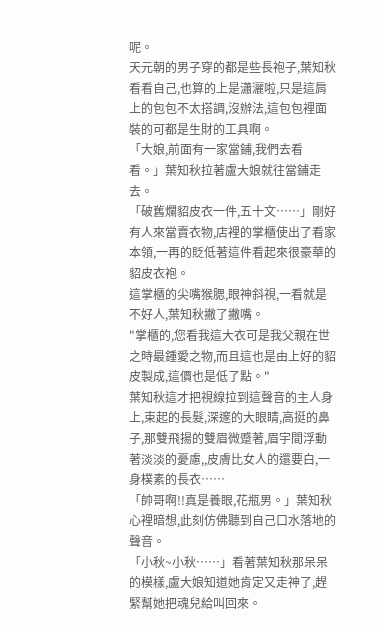呢。
天元朝的男子穿的都是些長袍子,葉知秋看看自己,也算的上是瀟灑啦,只是這肩上的包包不太搭調,沒辦法,這包包裡面裝的可都是生財的工具啊。
「大娘,前面有一家當鋪,我們去看看。」葉知秋拉著盧大娘就往當鋪走去。
「破舊爛貂皮衣一件,五十文……」剛好有人來當賣衣物,店裡的掌櫃使出了看家本領,一再的貶低著這件看起來很豪華的貂皮衣袍。
這掌櫃的尖嘴猴腮,眼神斜視,一看就是不好人,葉知秋撇了撇嘴。
"掌櫃的,您看我這大衣可是我父親在世之時最鍾愛之物,而且這也是由上好的貂皮製成,這價也是低了點。"
葉知秋這才把視線拉到這聲音的主人身上,束起的長髮,深邃的大眼睛,高挺的鼻子,那雙飛揚的雙眉微蹙著,眉宇間浮動著淡淡的憂慮,,皮膚比女人的還要白,一身樸素的長衣……
「帥哥啊!!真是養眼,花瓶男。」葉知秋心裡暗想,此刻仿佛聽到自己口水落地的聲音。
「小秋~小秋……」看著葉知秋那呆呆的模樣,盧大娘知道她肯定又走神了,趕緊幫她把魂兒給叫回來。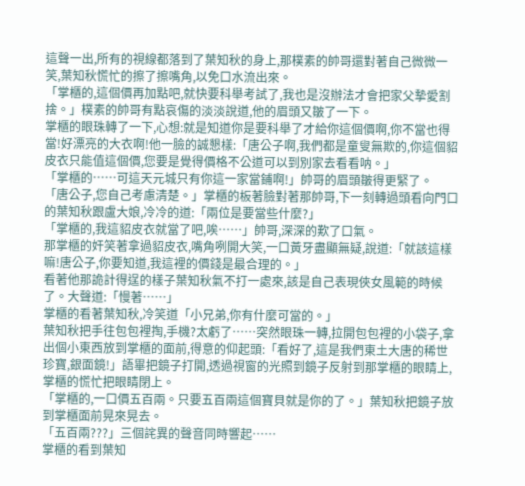這聲一出,所有的視線都落到了葉知秋的身上,那樸素的帥哥還對著自己微微一笑,葉知秋慌忙的擦了擦嘴角,以免口水流出來。
「掌櫃的,這個價再加點吧,就快要科舉考試了,我也是沒辦法才會把家父摯愛割捨。」樸素的帥哥有點哀傷的淡淡說道,他的眉頭又皺了一下。
掌櫃的眼珠轉了一下,心想:就是知道你是要科舉了才給你這個價啊,你不當也得當!好漂亮的大衣啊!他一臉的誠懇樣:「唐公子啊,我們都是童叟無欺的,你這個貂皮衣只能值這個價,您要是覺得價格不公道可以到別家去看看呐。」
「掌櫃的……可這天元城只有你這一家當鋪啊!」帥哥的眉頭皺得更緊了。
「唐公子,您自己考慮清楚。」掌櫃的板著臉對著那帥哥,下一刻轉過頭看向門口的葉知秋跟盧大娘,冷冷的道:「兩位是要當些什麼?」
「掌櫃的,我這貂皮衣就當了吧,唉……」帥哥,深深的歎了口氣。
那掌櫃的奸笑著拿過貂皮衣,嘴角咧開大笑,一口黃牙盡顯無疑,說道:「就該這樣嘛!唐公子,你要知道,我這裡的價錢是最合理的。」
看著他那詭計得逞的樣子葉知秋氣不打一處來,該是自己表現俠女風範的時候了。大聲道:「慢著……」
掌櫃的看著葉知秋,冷笑道「小兄弟,你有什麼可當的。」
葉知秋把手往包包裡掏,手機?太虧了……突然眼珠一轉,拉開包包裡的小袋子,拿出個小東西放到掌櫃的面前,得意的仰起頭:「看好了,這是我們東土大唐的稀世珍寶,銀面鏡!」語畢把鏡子打開,透過視窗的光照到鏡子反射到那掌櫃的眼睛上,掌櫃的慌忙把眼睛閉上。
「掌櫃的,一口價五百兩。只要五百兩這個寶貝就是你的了。」葉知秋把鏡子放到掌櫃面前晃來晃去。
「五百兩???」三個詫異的聲音同時響起……
掌櫃的看到葉知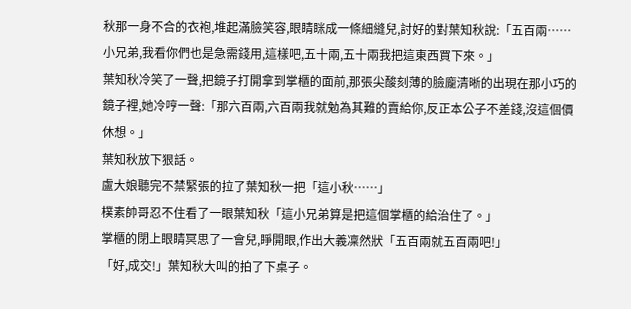秋那一身不合的衣袍,堆起滿臉笑容,眼睛眯成一條細縫兒,討好的對葉知秋說:「五百兩……小兄弟,我看你們也是急需錢用,這樣吧,五十兩,五十兩我把這東西買下來。」
葉知秋冷笑了一聲,把鏡子打開拿到掌櫃的面前,那張尖酸刻薄的臉龐清晰的出現在那小巧的鏡子裡,她冷哼一聲:「那六百兩,六百兩我就勉為其難的賣給你,反正本公子不差錢,沒這個價休想。」
葉知秋放下狠話。
盧大娘聽完不禁緊張的拉了葉知秋一把「這小秋……」
樸素帥哥忍不住看了一眼葉知秋「這小兄弟算是把這個掌櫃的給治住了。」
掌櫃的閉上眼睛冥思了一會兒,睜開眼,作出大義凜然狀「五百兩就五百兩吧!」
「好,成交!」葉知秋大叫的拍了下桌子。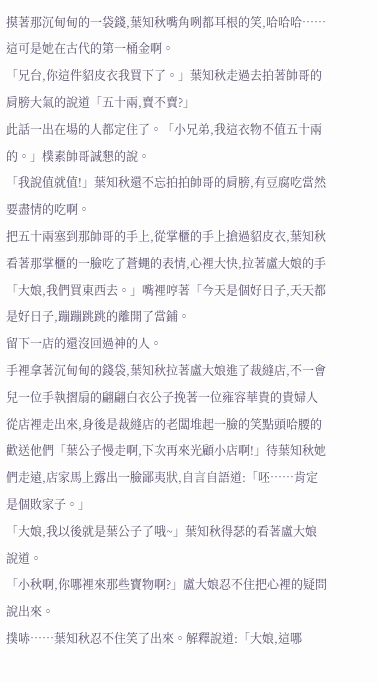摸著那沉甸甸的一袋錢,葉知秋嘴角咧都耳根的笑,哈哈哈……這可是她在古代的第一桶金啊。
「兄台,你這件貂皮衣我買下了。」葉知秋走過去拍著帥哥的肩膀大氣的說道「五十兩,賣不賣?」
此話一出在場的人都定住了。「小兄弟,我這衣物不值五十兩的。」樸素帥哥誠懇的說。
「我說值就值!」葉知秋還不忘拍拍帥哥的肩膀,有豆腐吃當然要盡情的吃啊。
把五十兩塞到那帥哥的手上,從掌櫃的手上搶過貂皮衣,葉知秋看著那掌櫃的一臉吃了蒼蠅的表情,心裡大快,拉著盧大娘的手「大娘,我們買東西去。」嘴裡哼著「今天是個好日子,天天都是好日子,蹦蹦跳跳的離開了當鋪。
留下一店的還沒回過神的人。
手裡拿著沉甸甸的錢袋,葉知秋拉著盧大娘進了裁縫店,不一會兒一位手執摺扇的翩翩白衣公子挽著一位雍容華貴的貴婦人從店裡走出來,身後是裁縫店的老闆堆起一臉的笑點頭哈腰的歡送他們「葉公子慢走啊,下次再來光顧小店啊!」待葉知秋她們走遠,店家馬上露出一臉鄙夷狀,自言自語道:「呸……肯定是個敗家子。」
「大娘,我以後就是葉公子了哦~」葉知秋得瑟的看著盧大娘說道。
「小秋啊,你哪裡來那些寶物啊?」盧大娘忍不住把心裡的疑問說出來。
撲哧……葉知秋忍不住笑了出來。解釋說道:「大娘,這哪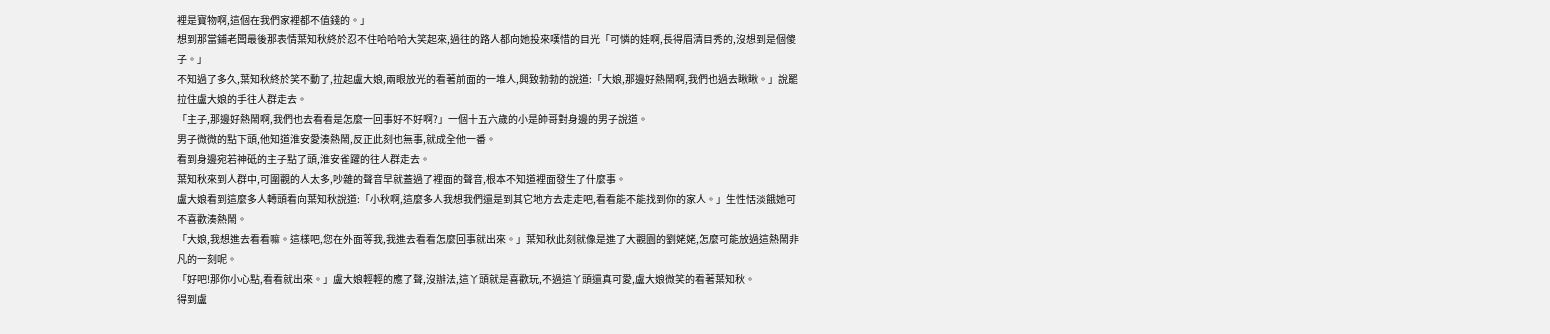裡是寶物啊,這個在我們家裡都不值錢的。」
想到那當鋪老闆最後那表情葉知秋終於忍不住哈哈哈大笑起來,過往的路人都向她投來嘆惜的目光「可憐的娃啊,長得眉清目秀的,沒想到是個傻子。」
不知過了多久,葉知秋終於笑不動了,拉起盧大娘,兩眼放光的看著前面的一堆人,興致勃勃的說道:「大娘,那邊好熱鬧啊,我們也過去瞅瞅。」說罷拉住盧大娘的手往人群走去。
「主子,那邊好熱鬧啊,我們也去看看是怎麼一回事好不好啊?」一個十五六歲的小是帥哥對身邊的男子說道。
男子微微的點下頭,他知道淮安愛湊熱鬧,反正此刻也無事,就成全他一番。
看到身邊宛若神砥的主子點了頭,淮安雀躍的往人群走去。
葉知秋來到人群中,可圍觀的人太多,吵雜的聲音早就蓋過了裡面的聲音,根本不知道裡面發生了什麼事。
盧大娘看到這麼多人轉頭看向葉知秋說道:「小秋啊,這麼多人我想我們還是到其它地方去走走吧,看看能不能找到你的家人。」生性恬淡餓她可不喜歡湊熱鬧。
「大娘,我想進去看看嘛。這樣吧,您在外面等我,我進去看看怎麼回事就出來。」葉知秋此刻就像是進了大觀園的劉姥姥,怎麼可能放過這熱鬧非凡的一刻呢。
「好吧!那你小心點,看看就出來。」盧大娘輕輕的應了聲,沒辦法,這丫頭就是喜歡玩,不過這丫頭還真可愛,盧大娘微笑的看著葉知秋。
得到盧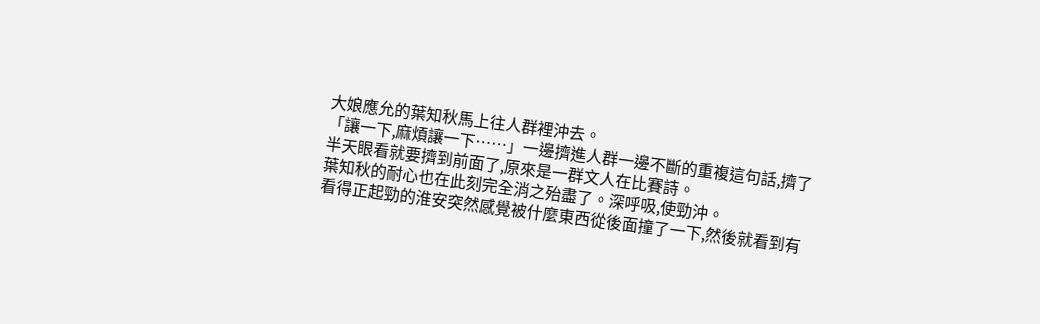大娘應允的葉知秋馬上往人群裡沖去。
「讓一下,麻煩讓一下……」一邊擠進人群一邊不斷的重複這句話,擠了半天眼看就要擠到前面了,原來是一群文人在比賽詩。
葉知秋的耐心也在此刻完全消之殆盡了。深呼吸,使勁沖。
看得正起勁的淮安突然感覺被什麼東西從後面撞了一下,然後就看到有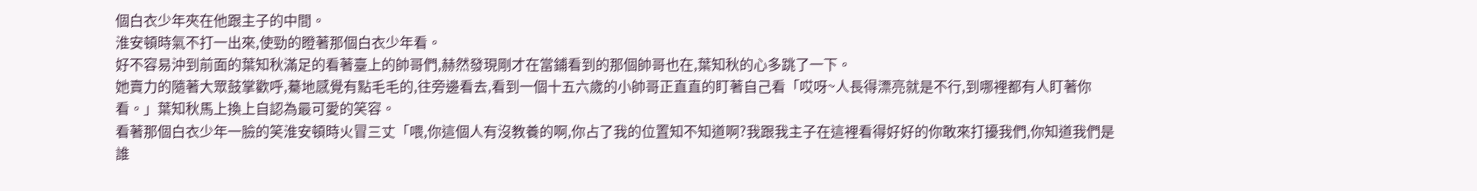個白衣少年夾在他跟主子的中間。
淮安頓時氣不打一出來,使勁的瞪著那個白衣少年看。
好不容易沖到前面的葉知秋滿足的看著臺上的帥哥們,赫然發現剛才在當鋪看到的那個帥哥也在,葉知秋的心多跳了一下。
她賣力的隨著大眾鼓掌歡呼,驀地感覺有點毛毛的,往旁邊看去,看到一個十五六歲的小帥哥正直直的盯著自己看「哎呀~人長得漂亮就是不行,到哪裡都有人盯著你看。」葉知秋馬上換上自認為最可愛的笑容。
看著那個白衣少年一臉的笑淮安頓時火冒三丈「喂,你這個人有沒教養的啊,你占了我的位置知不知道啊?我跟我主子在這裡看得好好的你敢來打擾我們,你知道我們是誰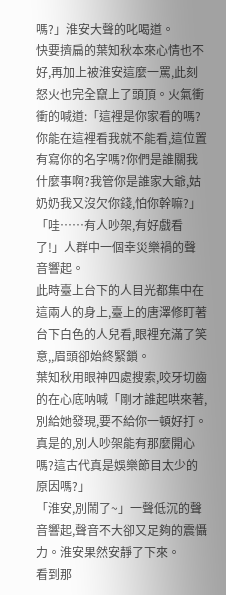嗎?」淮安大聲的叱喝道。
快要擠扁的葉知秋本來心情也不好,再加上被淮安這麼一罵,此刻怒火也完全竄上了頭頂。火氣衝衝的喊道:「這裡是你家看的嗎?你能在這裡看我就不能看,這位置有寫你的名字嗎?你們是誰關我什麼事啊?我管你是誰家大爺,姑奶奶我又沒欠你錢,怕你幹嘛?」
「哇……有人吵架,有好戲看了!」人群中一個幸災樂禍的聲音響起。
此時臺上台下的人目光都集中在這兩人的身上,臺上的唐澤修盯著台下白色的人兒看,眼裡充滿了笑意,,眉頭卻始終緊鎖。
葉知秋用眼神四處搜索,咬牙切齒的在心底呐喊「剛才誰起哄來著,別給她發現,要不給你一頓好打。真是的,別人吵架能有那麼開心嗎?這古代真是娛樂節目太少的原因嗎?」
「淮安,別鬧了~」一聲低沉的聲音響起,聲音不大卻又足夠的震懾力。淮安果然安靜了下來。
看到那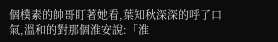個樸素的帥哥盯著她看,葉知秋深深的呼了口氣,溫和的對那個淮安說:「淮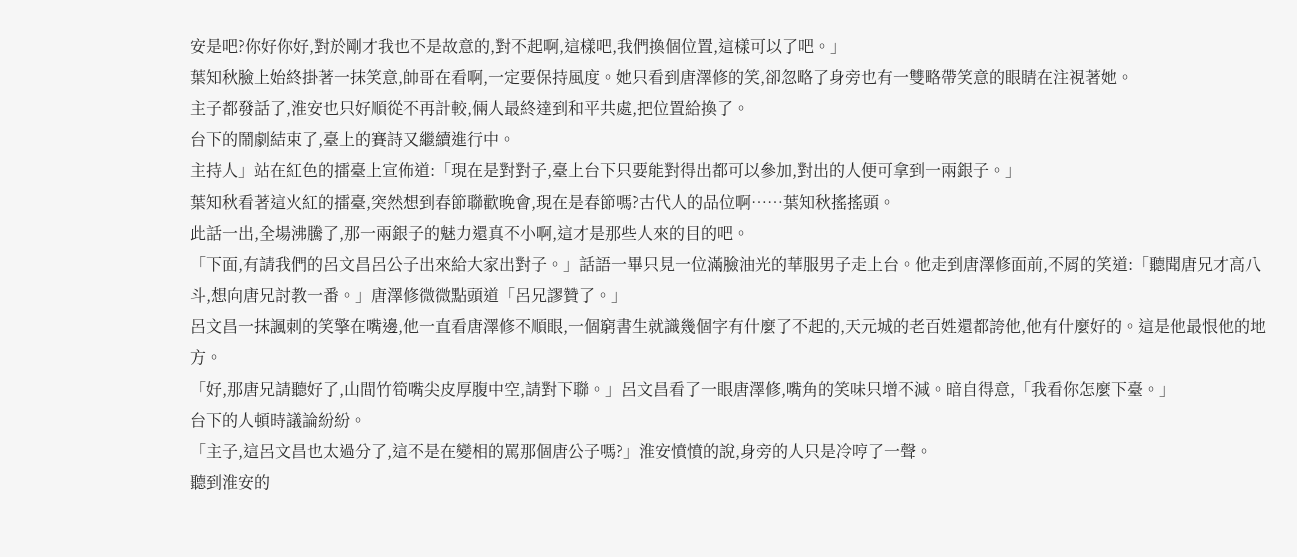安是吧?你好你好,對於剛才我也不是故意的,對不起啊,這樣吧,我們換個位置,這樣可以了吧。」
葉知秋臉上始終掛著一抹笑意,帥哥在看啊,一定要保持風度。她只看到唐澤修的笑,卻忽略了身旁也有一雙略帶笑意的眼睛在注視著她。
主子都發話了,淮安也只好順從不再計較,倆人最終達到和平共處,把位置給換了。
台下的鬧劇結束了,臺上的賽詩又繼續進行中。
主持人」站在紅色的擂臺上宣佈道:「現在是對對子,臺上台下只要能對得出都可以參加,對出的人便可拿到一兩銀子。」
葉知秋看著這火紅的擂臺,突然想到春節聯歡晚會,現在是春節嗎?古代人的品位啊……葉知秋搖搖頭。
此話一出,全場沸騰了,那一兩銀子的魅力還真不小啊,這才是那些人來的目的吧。
「下面,有請我們的呂文昌呂公子出來給大家出對子。」話語一畢只見一位滿臉油光的華服男子走上台。他走到唐澤修面前,不屑的笑道:「聽聞唐兄才高八斗,想向唐兄討教一番。」唐澤修微微點頭道「呂兄謬贊了。」
呂文昌一抹諷刺的笑擎在嘴邊,他一直看唐澤修不順眼,一個窮書生就識幾個字有什麼了不起的,天元城的老百姓還都誇他,他有什麼好的。這是他最恨他的地方。
「好,那唐兄請聽好了,山間竹筍嘴尖皮厚腹中空,請對下聯。」呂文昌看了一眼唐澤修,嘴角的笑味只增不減。暗自得意,「我看你怎麼下臺。」
台下的人頓時議論紛紛。
「主子,這呂文昌也太過分了,這不是在變相的罵那個唐公子嗎?」淮安憤憤的說,身旁的人只是冷哼了一聲。
聽到淮安的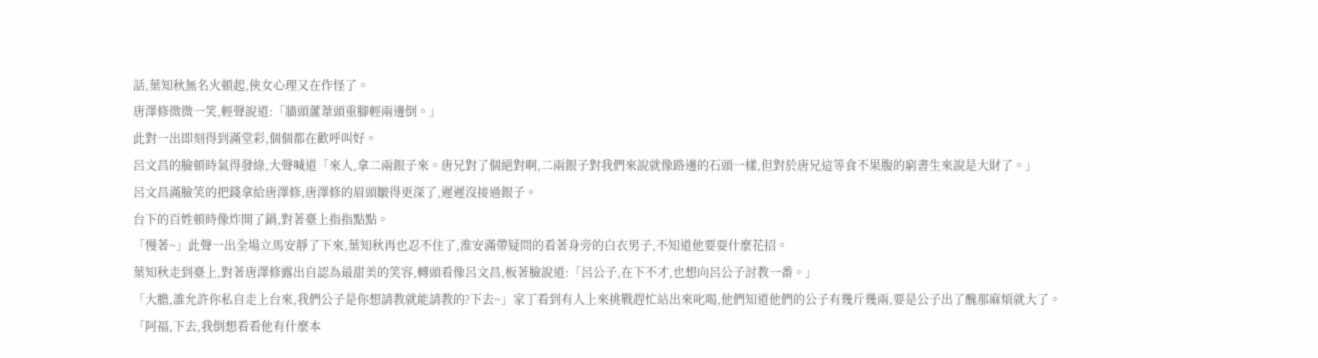話,葉知秋無名火頓起,俠女心理又在作怪了。
唐澤修微微一笑,輕聲說道:「牆頭蘆葦頭重腳輕兩邊倒。」
此對一出即刻得到滿堂彩,個個都在歡呼叫好。
呂文昌的臉頓時氣得發綠,大聲喊道「來人,拿二兩銀子來。唐兄對了個絕對啊,二兩銀子對我們來說就像路邊的石頭一樣,但對於唐兄這等食不果腹的窮書生來說是大財了。」
呂文昌滿臉笑的把錢拿給唐澤修,唐澤修的眉頭皺得更深了,遲遲沒接過銀子。
台下的百姓頓時像炸開了鍋,對著臺上指指點點。
「慢著~」此聲一出全場立馬安靜了下來,葉知秋再也忍不住了,淮安滿帶疑問的看著身旁的白衣男子,不知道他要耍什麼花招。
葉知秋走到臺上,對著唐澤修露出自認為最甜美的笑容,轉頭看像呂文昌,板著臉說道:「呂公子,在下不才,也想向呂公子討教一番。」
「大膽,誰允許你私自走上台來,我們公子是你想請教就能請教的?下去~」家丁看到有人上來挑戰趕忙站出來叱喝,他們知道他們的公子有幾斤幾兩,要是公子出了醜那麻煩就大了。
「阿福,下去,我倒想看看他有什麼本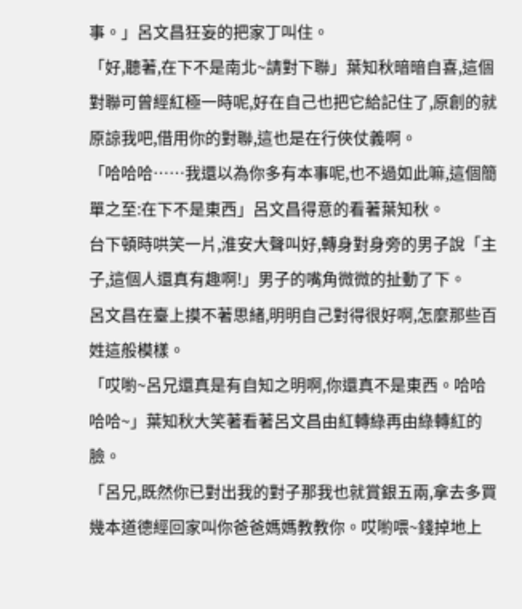事。」呂文昌狂妄的把家丁叫住。
「好,聽著,在下不是南北~請對下聯」葉知秋暗暗自喜,這個對聯可曾經紅極一時呢,好在自己也把它給記住了,原創的就原諒我吧,借用你的對聯,這也是在行俠仗義啊。
「哈哈哈……我還以為你多有本事呢,也不過如此嘛,這個簡單之至:在下不是東西」呂文昌得意的看著葉知秋。
台下頓時哄笑一片,淮安大聲叫好,轉身對身旁的男子說「主子,這個人還真有趣啊!」男子的嘴角微微的扯動了下。
呂文昌在臺上摸不著思緒,明明自己對得很好啊,怎麼那些百姓這般模樣。
「哎喲~呂兄還真是有自知之明啊,你還真不是東西。哈哈哈哈~」葉知秋大笑著看著呂文昌由紅轉綠再由綠轉紅的臉。
「呂兄,既然你已對出我的對子那我也就賞銀五兩,拿去多買幾本道德經回家叫你爸爸媽媽教教你。哎喲喂~錢掉地上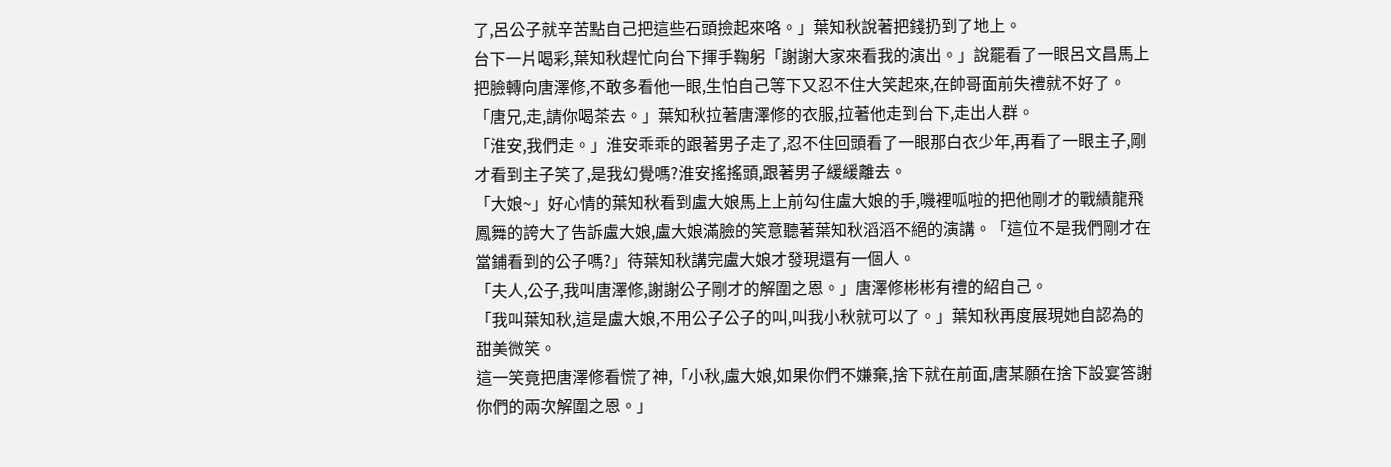了,呂公子就辛苦點自己把這些石頭撿起來咯。」葉知秋說著把錢扔到了地上。
台下一片喝彩,葉知秋趕忙向台下揮手鞠躬「謝謝大家來看我的演出。」說罷看了一眼呂文昌馬上把臉轉向唐澤修,不敢多看他一眼,生怕自己等下又忍不住大笑起來,在帥哥面前失禮就不好了。
「唐兄,走,請你喝茶去。」葉知秋拉著唐澤修的衣服,拉著他走到台下,走出人群。
「淮安,我們走。」淮安乖乖的跟著男子走了,忍不住回頭看了一眼那白衣少年,再看了一眼主子,剛才看到主子笑了,是我幻覺嗎?淮安搖搖頭,跟著男子緩緩離去。
「大娘~」好心情的葉知秋看到盧大娘馬上上前勾住盧大娘的手,嘰裡呱啦的把他剛才的戰績龍飛鳳舞的誇大了告訴盧大娘,盧大娘滿臉的笑意聽著葉知秋滔滔不絕的演講。「這位不是我們剛才在當鋪看到的公子嗎?」待葉知秋講完盧大娘才發現還有一個人。
「夫人,公子,我叫唐澤修,謝謝公子剛才的解圍之恩。」唐澤修彬彬有禮的紹自己。
「我叫葉知秋,這是盧大娘,不用公子公子的叫,叫我小秋就可以了。」葉知秋再度展現她自認為的甜美微笑。
這一笑竟把唐澤修看慌了神,「小秋,盧大娘,如果你們不嫌棄,捨下就在前面,唐某願在捨下設宴答謝你們的兩次解圍之恩。」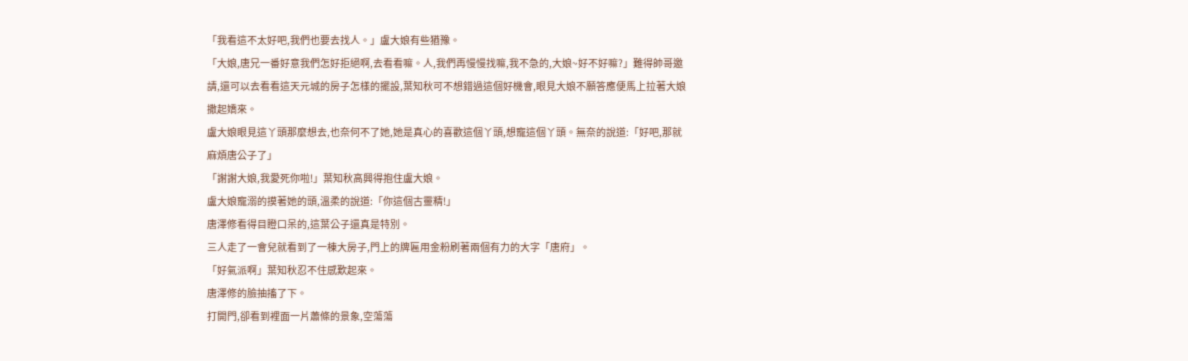「我看這不太好吧,我們也要去找人。」盧大娘有些猶豫。
「大娘,唐兄一番好意我們怎好拒絕啊,去看看嘛。人,我們再慢慢找嘛,我不急的,大娘~好不好嘛?」難得帥哥邀請,還可以去看看這天元城的房子怎樣的擺設,葉知秋可不想錯過這個好機會,眼見大娘不願答應便馬上拉著大娘撒起嬌來。
盧大娘眼見這丫頭那麼想去,也奈何不了她,她是真心的喜歡這個丫頭,想寵這個丫頭。無奈的說道:「好吧,那就麻煩唐公子了」
「謝謝大娘,我愛死你啦!」葉知秋高興得抱住盧大娘。
盧大娘寵溺的摸著她的頭,溫柔的說道:「你這個古靈精!」
唐澤修看得目瞪口呆的,這葉公子還真是特別。
三人走了一會兒就看到了一棟大房子,門上的牌匾用金粉刷著兩個有力的大字「唐府」。
「好氣派啊」葉知秋忍不住感歎起來。
唐澤修的臉抽搐了下。
打開門,卻看到裡面一片蕭條的景象,空蕩蕩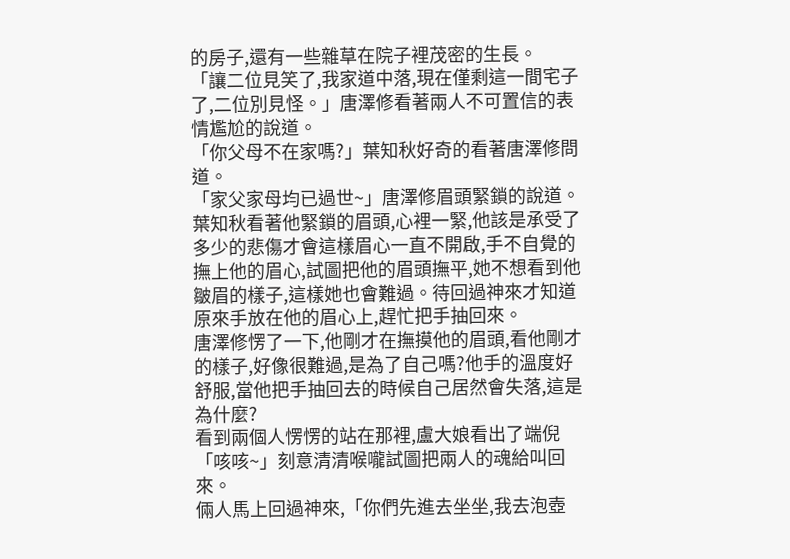的房子,還有一些雜草在院子裡茂密的生長。
「讓二位見笑了,我家道中落,現在僅剩這一間宅子了,二位別見怪。」唐澤修看著兩人不可置信的表情尷尬的說道。
「你父母不在家嗎?」葉知秋好奇的看著唐澤修問道。
「家父家母均已過世~」唐澤修眉頭緊鎖的說道。
葉知秋看著他緊鎖的眉頭,心裡一緊,他該是承受了多少的悲傷才會這樣眉心一直不開啟,手不自覺的撫上他的眉心,試圖把他的眉頭撫平,她不想看到他皺眉的樣子,這樣她也會難過。待回過神來才知道原來手放在他的眉心上,趕忙把手抽回來。
唐澤修愣了一下,他剛才在撫摸他的眉頭,看他剛才的樣子,好像很難過,是為了自己嗎?他手的溫度好舒服,當他把手抽回去的時候自己居然會失落,這是為什麼?
看到兩個人愣愣的站在那裡,盧大娘看出了端倪「咳咳~」刻意清清喉嚨試圖把兩人的魂給叫回來。
倆人馬上回過神來,「你們先進去坐坐,我去泡壺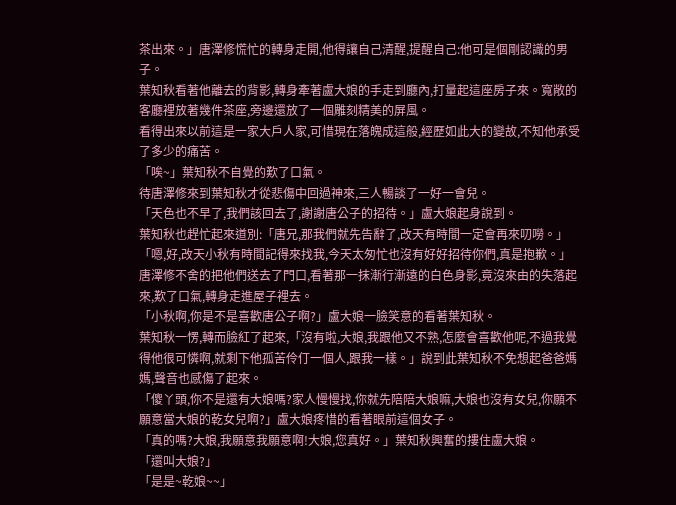茶出來。」唐澤修慌忙的轉身走開,他得讓自己清醒,提醒自己:他可是個剛認識的男子。
葉知秋看著他離去的背影,轉身牽著盧大娘的手走到廳內,打量起這座房子來。寬敞的客廳裡放著幾件茶座,旁邊還放了一個雕刻精美的屏風。
看得出來以前這是一家大戶人家,可惜現在落魄成這般,經歷如此大的變故,不知他承受了多少的痛苦。
「唉~」葉知秋不自覺的歎了口氣。
待唐澤修來到葉知秋才從悲傷中回過神來,三人暢談了一好一會兒。
「天色也不早了,我們該回去了,謝謝唐公子的招待。」盧大娘起身說到。
葉知秋也趕忙起來道別:「唐兄,那我們就先告辭了,改天有時間一定會再來叨嘮。」
「嗯,好,改天小秋有時間記得來找我,今天太匆忙也沒有好好招待你們,真是抱歉。」
唐澤修不舍的把他們送去了門口,看著那一抹漸行漸遠的白色身影,竟沒來由的失落起來,歎了口氣,轉身走進屋子裡去。
「小秋啊,你是不是喜歡唐公子啊?」盧大娘一臉笑意的看著葉知秋。
葉知秋一愣,轉而臉紅了起來,「沒有啦,大娘,我跟他又不熟,怎麼會喜歡他呢,不過我覺得他很可憐啊,就剩下他孤苦伶仃一個人,跟我一樣。」說到此葉知秋不免想起爸爸媽媽,聲音也感傷了起來。
「傻丫頭,你不是還有大娘嗎?家人慢慢找,你就先陪陪大娘嘛,大娘也沒有女兒,你願不願意當大娘的乾女兒啊?」盧大娘疼惜的看著眼前這個女子。
「真的嗎?大娘,我願意我願意啊!大娘,您真好。」葉知秋興奮的摟住盧大娘。
「還叫大娘?」
「是是~乾娘~~」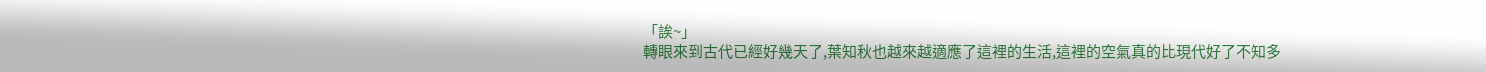「誒~」
轉眼來到古代已經好幾天了,葉知秋也越來越適應了這裡的生活,這裡的空氣真的比現代好了不知多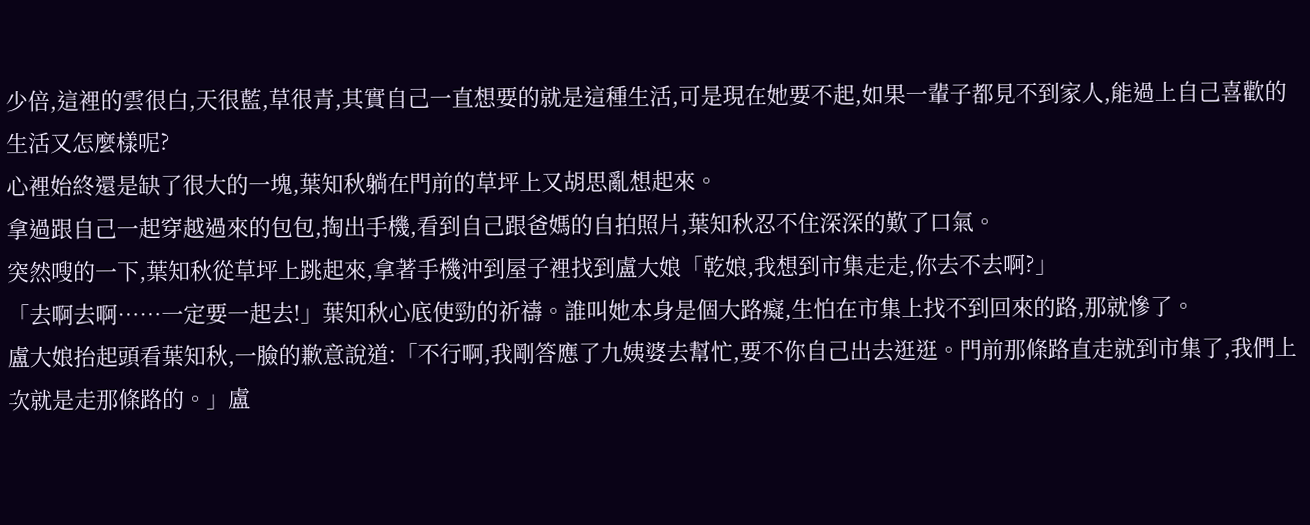少倍,這裡的雲很白,天很藍,草很青,其實自己一直想要的就是這種生活,可是現在她要不起,如果一輩子都見不到家人,能過上自己喜歡的生活又怎麼樣呢?
心裡始終還是缺了很大的一塊,葉知秋躺在門前的草坪上又胡思亂想起來。
拿過跟自己一起穿越過來的包包,掏出手機,看到自己跟爸媽的自拍照片,葉知秋忍不住深深的歎了口氣。
突然嗖的一下,葉知秋從草坪上跳起來,拿著手機沖到屋子裡找到盧大娘「乾娘,我想到市集走走,你去不去啊?」
「去啊去啊……一定要一起去!」葉知秋心底使勁的祈禱。誰叫她本身是個大路癡,生怕在市集上找不到回來的路,那就慘了。
盧大娘抬起頭看葉知秋,一臉的歉意說道:「不行啊,我剛答應了九姨婆去幫忙,要不你自己出去逛逛。門前那條路直走就到市集了,我們上次就是走那條路的。」盧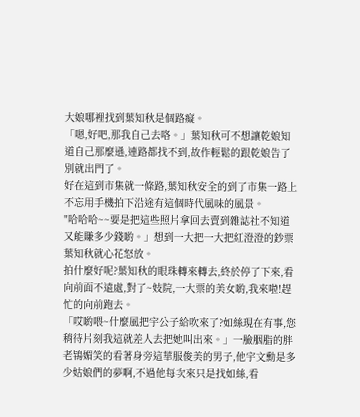大娘哪裡找到葉知秋是個路癡。
「嗯,好吧,那我自己去咯。」葉知秋可不想讓乾娘知道自己那麼遜,連路都找不到,故作輕鬆的跟乾娘告了別就出門了。
好在這到市集就一條路,葉知秋安全的到了市集一路上不忘用手機拍下沿途有這個時代風味的風景。
"哈哈哈~~要是把這些照片拿回去賣到雜誌社不知道又能賺多少錢喲。」想到一大把一大把紅澄澄的鈔票葉知秋就心花怒放。
拍什麼好呢?葉知秋的眼珠轉來轉去,終於停了下來,看向前面不遠處,對了~妓院,一大票的美女喲,我來啦!趕忙的向前跑去。
「哎喲喂~什麼風把宇公子給吹來了?如絲現在有事,您稍待片刻我這就差人去把她叫出來。」一臉胭脂的胖老鴇媚笑的看著身旁這華服俊美的男子,他宇文勳是多少姑娘們的夢啊,不過他每次來只是找如絲,看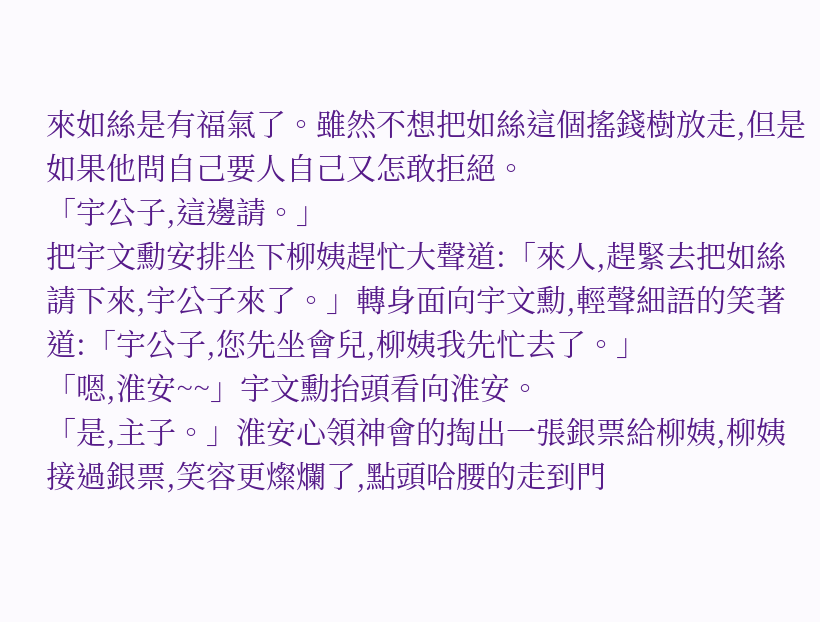來如絲是有福氣了。雖然不想把如絲這個搖錢樹放走,但是如果他問自己要人自己又怎敢拒絕。
「宇公子,這邊請。」
把宇文勳安排坐下柳姨趕忙大聲道:「來人,趕緊去把如絲請下來,宇公子來了。」轉身面向宇文勳,輕聲細語的笑著道:「宇公子,您先坐會兒,柳姨我先忙去了。」
「嗯,淮安~~」宇文勳抬頭看向淮安。
「是,主子。」淮安心領神會的掏出一張銀票給柳姨,柳姨接過銀票,笑容更燦爛了,點頭哈腰的走到門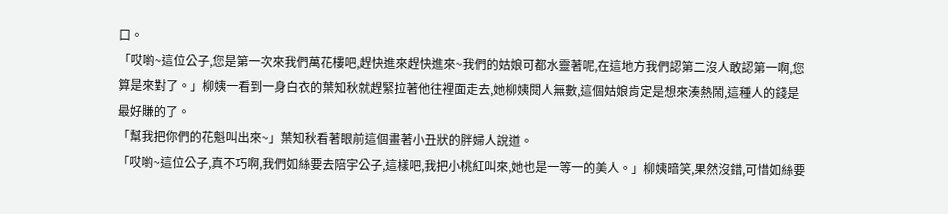口。
「哎喲~這位公子,您是第一次來我們萬花樓吧,趕快進來趕快進來~我們的姑娘可都水靈著呢,在這地方我們認第二沒人敢認第一啊,您算是來對了。」柳姨一看到一身白衣的葉知秋就趕緊拉著他往裡面走去,她柳姨閱人無數,這個姑娘肯定是想來湊熱鬧,這種人的錢是最好賺的了。
「幫我把你們的花魁叫出來~」葉知秋看著眼前這個畫著小丑狀的胖婦人說道。
「哎喲~這位公子,真不巧啊,我們如絲要去陪宇公子,這樣吧,我把小桃紅叫來,她也是一等一的美人。」柳姨暗笑,果然沒錯,可惜如絲要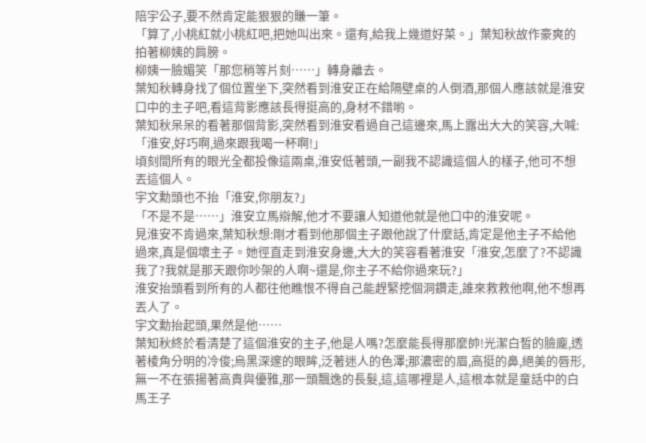陪宇公子,要不然肯定能狠狠的賺一筆。
「算了,小桃紅就小桃紅吧,把她叫出來。還有,給我上幾道好菜。」葉知秋故作豪爽的拍著柳姨的肩膀。
柳姨一臉媚笑「那您稍等片刻……」轉身離去。
葉知秋轉身找了個位置坐下,突然看到淮安正在給隔壁桌的人倒酒,那個人應該就是淮安口中的主子吧,看這背影應該長得挺高的,身材不錯喲。
葉知秋呆呆的看著那個背影,突然看到淮安看過自己這邊來,馬上露出大大的笑容,大喊:「淮安,好巧啊,過來跟我喝一杯啊!」
頃刻間所有的眼光全都投像這兩桌,淮安低著頭,一副我不認識這個人的樣子,他可不想丟這個人。
宇文勳頭也不抬「淮安,你朋友?」
「不是不是……」淮安立馬辯解,他才不要讓人知道他就是他口中的淮安呢。
見淮安不肯過來,葉知秋想:剛才看到他那個主子跟他說了什麼話,肯定是他主子不給他過來,真是個壞主子。她徑直走到淮安身邊,大大的笑容看著淮安「淮安,怎麼了?不認識我了?我就是那天跟你吵架的人啊~還是,你主子不給你過來玩?」
淮安抬頭看到所有的人都往他瞧恨不得自己能趕緊挖個洞鑽走,誰來救救他啊,他不想再丟人了。
宇文勳抬起頭,果然是他……
葉知秋終於看清楚了這個淮安的主子,他是人嗎?怎麼能長得那麼帥!光潔白皙的臉龐,透著棱角分明的冷俊;烏黑深邃的眼眸,泛著迷人的色澤;那濃密的眉,高挺的鼻,絕美的唇形,無一不在張揚著高貴與優雅,那一頭飄逸的長髮,這,這哪裡是人,這根本就是童話中的白馬王子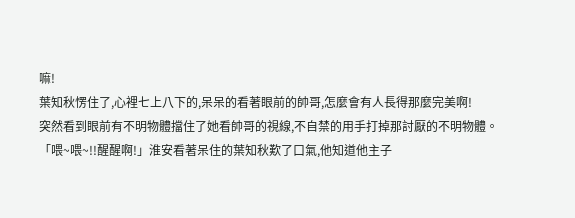嘛!
葉知秋愣住了,心裡七上八下的,呆呆的看著眼前的帥哥,怎麼會有人長得那麼完美啊!
突然看到眼前有不明物體擋住了她看帥哥的視線,不自禁的用手打掉那討厭的不明物體。
「喂~喂~!!醒醒啊!」淮安看著呆住的葉知秋歎了口氣,他知道他主子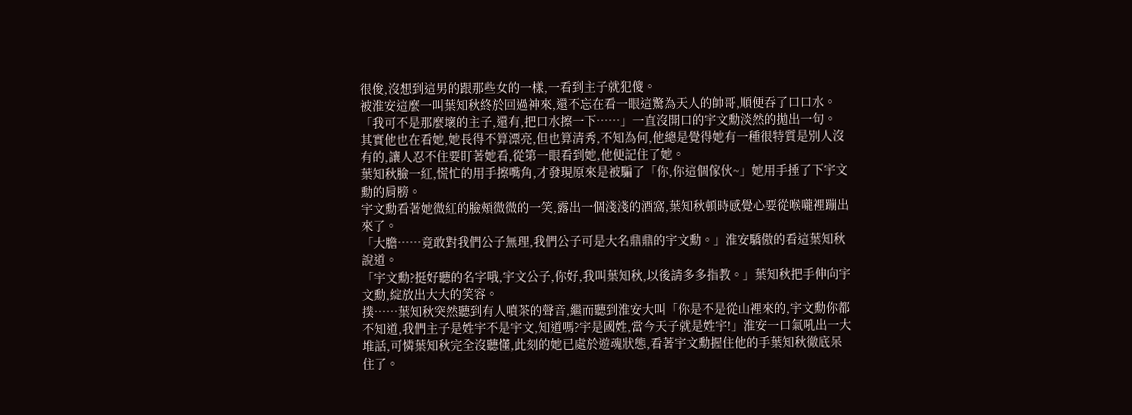很俊,沒想到這男的跟那些女的一樣,一看到主子就犯傻。
被淮安這麼一叫葉知秋終於回過神來,還不忘在看一眼這驚為天人的帥哥,順便吞了口口水。
「我可不是那麼壞的主子,還有,把口水擦一下……」一直沒開口的宇文勳淡然的拋出一句。
其實他也在看她,她長得不算漂亮,但也算清秀,不知為何,他總是覺得她有一種很特質是別人沒有的,讓人忍不住要盯著她看,從第一眼看到她,他便記住了她。
葉知秋臉一紅,慌忙的用手擦嘴角,才發現原來是被騙了「你,你這個傢伙~」她用手捶了下宇文勳的肩膀。
宇文勳看著她微紅的臉頰微微的一笑,露出一個淺淺的酒窩,葉知秋頓時感覺心要從喉嚨裡蹦出來了。
「大膽……竟敢對我們公子無理,我們公子可是大名鼎鼎的宇文勳。」淮安驕傲的看這葉知秋說道。
「宇文勳?挺好聽的名字哦,宇文公子,你好,我叫葉知秋,以後請多多指教。」葉知秋把手伸向宇文勳,綻放出大大的笑容。
撲……葉知秋突然聽到有人噴茶的聲音,繼而聽到淮安大叫「你是不是從山裡來的,宇文勳你都不知道,我們主子是姓宇不是宇文,知道嗎?宇是國姓,當今天子就是姓宇!」淮安一口氣吼出一大堆話,可憐葉知秋完全沒聽懂,此刻的她已處於遊魂狀態,看著宇文勳握住他的手葉知秋徹底呆住了。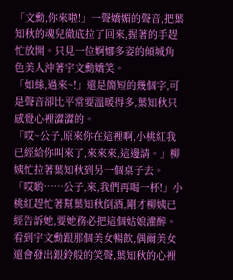「文勳,你來啦!」一聲嬌媚的聲音,把葉知秋的魂兒徹底拉了回來,握著的手趕忙放開。只見一位婀娜多姿的傾城角色美人沖著宇文勳嬌笑。
「如絲,過來~!」還是簡短的幾個字,可是聲音卻比平常要溫暖得多,葉知秋只感覺心裡澀澀的。
「哎~公子,原來你在這裡啊,小桃紅我已經給你叫來了,來來來,這邊請。」柳姨忙拉著葉知秋到另一個桌子去。
「哎喲……公子,來,我們再喝一杯!」小桃紅趕忙著幫葉知秋倒酒,剛才柳姨已經告訴她,要她務必把這個姑娘灌醉。
看到宇文勳跟那個美女暢飲,偶爾美女還會發出銀鈴般的笑聲,葉知秋的心裡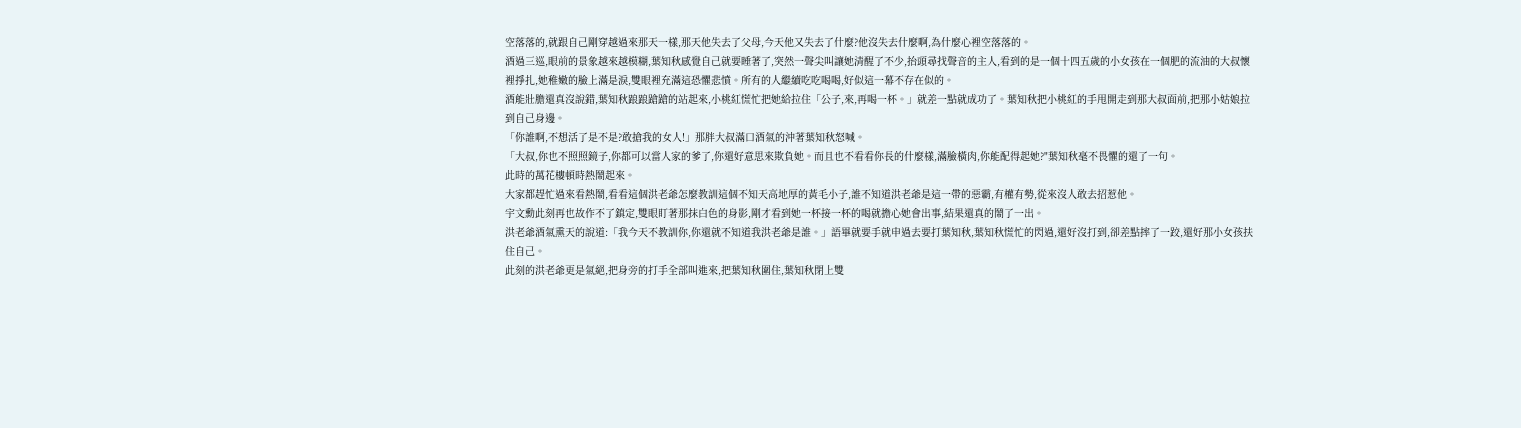空落落的,就跟自己剛穿越過來那天一樣,那天他失去了父母,今天他又失去了什麼?他沒失去什麼啊,為什麼心裡空落落的。
酒過三巡,眼前的景象越來越模糊,葉知秋感覺自己就要睡著了,突然一聲尖叫讓她清醒了不少,抬頭尋找聲音的主人,看到的是一個十四五歲的小女孩在一個肥的流油的大叔懷裡掙扎,她稚嫩的臉上滿是淚,雙眼裡充滿這恐懼悲憤。所有的人繼續吃吃喝喝,好似這一幕不存在似的。
酒能壯膽還真沒說錯,葉知秋踉踉蹌蹌的站起來,小桃紅慌忙把她給拉住「公子,來,再喝一杯。」就差一點就成功了。葉知秋把小桃紅的手甩開走到那大叔面前,把那小姑娘拉到自己身邊。
「你誰啊,不想活了是不是?敢搶我的女人!」那胖大叔滿口酒氣的沖著葉知秋怒喊。
「大叔,你也不照照鏡子,你都可以當人家的爹了,你還好意思來欺負她。而且也不看看你長的什麼樣,滿臉橫肉,你能配得起她?"葉知秋毫不畏懼的還了一句。
此時的萬花樓頓時熱鬧起來。
大家都趕忙過來看熱鬧,看看這個洪老爺怎麼教訓這個不知天高地厚的黃毛小子,誰不知道洪老爺是這一帶的惡霸,有權有勢,從來沒人敢去招惹他。
宇文勳此刻再也故作不了鎮定,雙眼盯著那抹白色的身影,剛才看到她一杯接一杯的喝就擔心她會出事,結果還真的鬧了一出。
洪老爺酒氣熏天的說道:「我今天不教訓你,你還就不知道我洪老爺是誰。」語畢就要手就申過去要打葉知秋,葉知秋慌忙的閃過,還好沒打到,卻差點摔了一跤,還好那小女孩扶住自己。
此刻的洪老爺更是氣絕,把身旁的打手全部叫進來,把葉知秋圍住,葉知秋閉上雙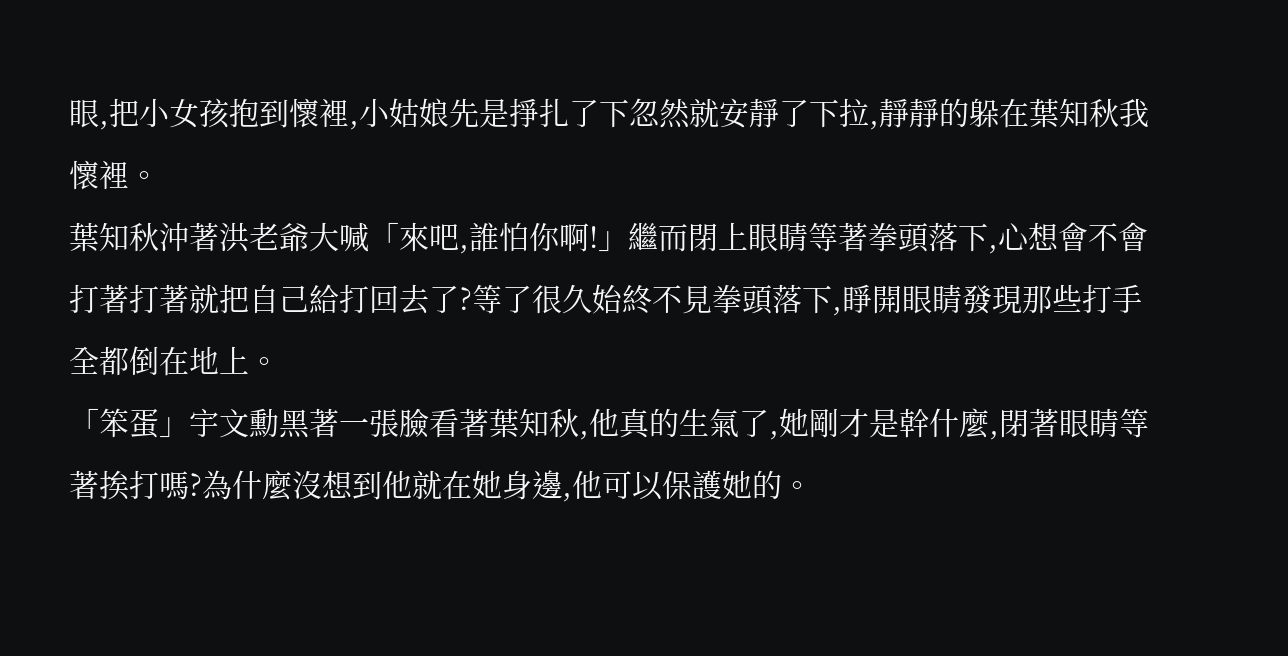眼,把小女孩抱到懷裡,小姑娘先是掙扎了下忽然就安靜了下拉,靜靜的躲在葉知秋我懷裡。
葉知秋沖著洪老爺大喊「來吧,誰怕你啊!」繼而閉上眼睛等著拳頭落下,心想會不會打著打著就把自己給打回去了?等了很久始終不見拳頭落下,睜開眼睛發現那些打手全都倒在地上。
「笨蛋」宇文勳黑著一張臉看著葉知秋,他真的生氣了,她剛才是幹什麼,閉著眼睛等著挨打嗎?為什麼沒想到他就在她身邊,他可以保護她的。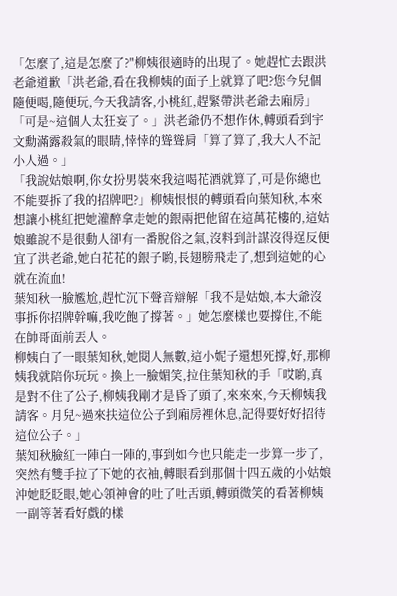「怎麼了,這是怎麼了?"柳姨很適時的出現了。她趕忙去跟洪老爺道歉「洪老爺,看在我柳姨的面子上就算了吧?您今兒個隨便喝,隨便玩,今天我請客,小桃紅,趕緊帶洪老爺去廂房」
「可是~這個人太狂妄了。」洪老爺仍不想作休,轉頭看到宇文勳滿露殺氣的眼睛,悻悻的聳聳肩「算了算了,我大人不記小人過。」
「我說姑娘啊,你女扮男裝來我這喝花酒就算了,可是你總也不能要拆了我的招牌吧?」柳姨恨恨的轉頭看向葉知秋,本來想讓小桃紅把她灌醉拿走她的銀兩把他留在這萬花樓的,這姑娘雖說不是很動人卻有一番脫俗之氣,沒料到計謀沒得逞反便宜了洪老爺,她白花花的銀子喲,長翅膀飛走了,想到這她的心就在流血!
葉知秋一臉尷尬,趕忙沉下聲音辯解「我不是姑娘,本大爺沒事拆你招牌幹嘛,我吃飽了撐著。」她怎麼樣也要撐住,不能在帥哥面前丟人。
柳姨白了一眼葉知秋,她閱人無數,這小妮子還想死撐,好,那柳姨我就陪你玩玩。換上一臉媚笑,拉住葉知秋的手「哎喲,真是對不住了公子,柳姨我剛才是昏了頭了,來來來,今天柳姨我請客。月兒~過來扶這位公子到廂房裡休息,記得要好好招待這位公子。」
葉知秋臉紅一陣白一陣的,事到如今也只能走一步算一步了,突然有雙手拉了下她的衣袖,轉眼看到那個十四五歲的小姑娘沖她眨眨眼,她心領神會的吐了吐舌頭,轉頭微笑的看著柳姨一副等著看好戲的樣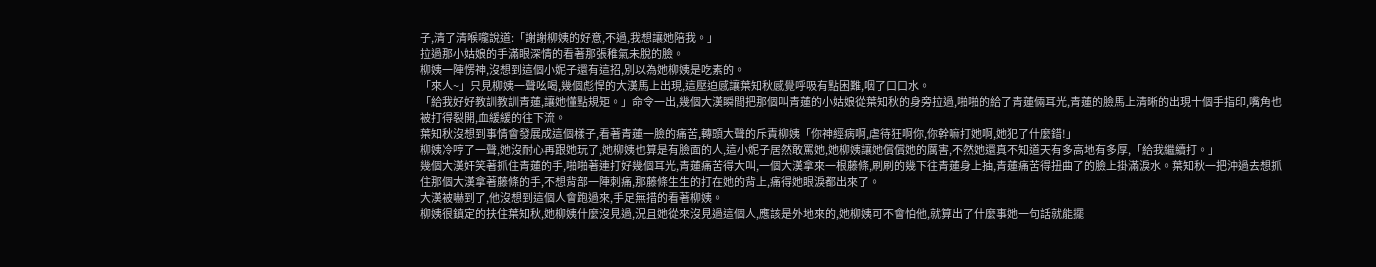子,清了清喉嚨說道:「謝謝柳姨的好意,不過,我想讓她陪我。」
拉過那小姑娘的手滿眼深情的看著那張稚氣未脫的臉。
柳姨一陣愣神,沒想到這個小妮子還有這招,別以為她柳姨是吃素的。
「來人~」只見柳姨一聲吆喝,幾個彪悍的大漢馬上出現,這壓迫感讓葉知秋感覺呼吸有點困難,咽了口口水。
「給我好好教訓教訓青蓮,讓她懂點規矩。」命令一出,幾個大漢瞬間把那個叫青蓮的小姑娘從葉知秋的身旁拉過,啪啪的給了青蓮倆耳光,青蓮的臉馬上清晰的出現十個手指印,嘴角也被打得裂開,血緩緩的往下流。
葉知秋沒想到事情會發展成這個樣子,看著青蓮一臉的痛苦,轉頭大聲的斥責柳姨「你神經病啊,虐待狂啊你,你幹嘛打她啊,她犯了什麼錯!」
柳姨冷哼了一聲,她沒耐心再跟她玩了,她柳姨也算是有臉面的人,這小妮子居然敢罵她,她柳姨讓她償償她的厲害,不然她還真不知道天有多高地有多厚,「給我繼續打。」
幾個大漢奸笑著抓住青蓮的手,啪啪著連打好幾個耳光,青蓮痛苦得大叫,一個大漢拿來一根藤條,刷刷的幾下往青蓮身上抽,青蓮痛苦得扭曲了的臉上掛滿淚水。葉知秋一把沖過去想抓住那個大漢拿著藤條的手,不想背部一陣刺痛,那藤條生生的打在她的背上,痛得她眼淚都出來了。
大漢被嚇到了,他沒想到這個人會跑過來,手足無措的看著柳姨。
柳姨很鎮定的扶住葉知秋,她柳姨什麼沒見過,況且她從來沒見過這個人,應該是外地來的,她柳姨可不會怕他,就算出了什麼事她一句話就能擺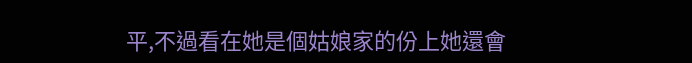平,不過看在她是個姑娘家的份上她還會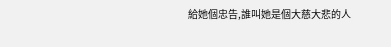給她個忠告,誰叫她是個大慈大悲的人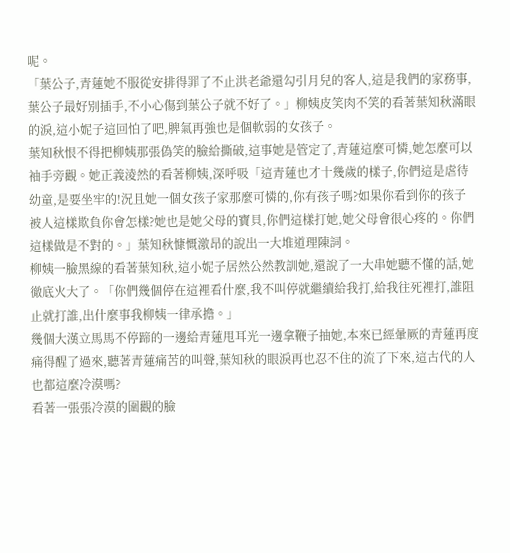呢。
「葉公子,青蓮她不服從安排得罪了不止洪老爺還勾引月兒的客人,這是我們的家務事,葉公子最好別插手,不小心傷到葉公子就不好了。」柳姨皮笑肉不笑的看著葉知秋滿眼的淚,這小妮子這回怕了吧,脾氣再強也是個軟弱的女孩子。
葉知秋恨不得把柳姨那張偽笑的臉給撕破,這事她是管定了,青蓮這麼可憐,她怎麼可以袖手旁觀。她正義淩然的看著柳姨,深呼吸「這青蓮也才十幾歲的樣子,你們這是虐待幼童,是要坐牢的!況且她一個女孩子家那麼可憐的,你有孩子嗎?如果你看到你的孩子被人這樣欺負你會怎樣?她也是她父母的寶貝,你們這樣打她,她父母會很心疼的。你們這樣做是不對的。」葉知秋慷慨激昂的說出一大堆道理陳詞。
柳姨一臉黑線的看著葉知秋,這小妮子居然公然教訓她,還說了一大串她聽不懂的話,她徹底火大了。「你們幾個停在這裡看什麼,我不叫停就繼續給我打,給我往死裡打,誰阻止就打誰,出什麼事我柳姨一律承擔。」
幾個大漢立馬馬不停蹄的一邊給青蓮甩耳光一邊拿鞭子抽她,本來已經暈厥的青蓮再度痛得醒了過來,聽著青蓮痛苦的叫聲,葉知秋的眼淚再也忍不住的流了下來,這古代的人也都這麼冷漠嗎?
看著一張張冷漠的圍觀的臉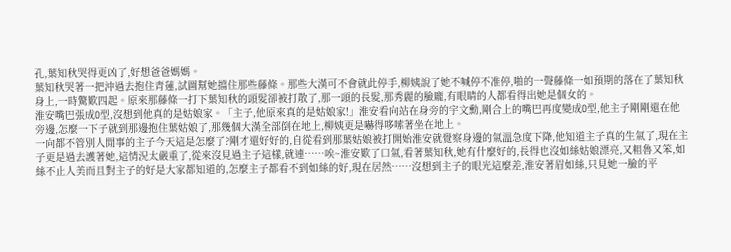孔,葉知秋哭得更凶了,好想爸爸媽媽。
葉知秋哭著一把沖過去抱住青蓮,試圖幫她擋住那些藤條。那些大漢可不會就此停手,柳姨說了她不喊停不准停,啪的一聲藤條一如預期的落在了葉知秋身上,一時驚歎四起。原來那藤條一打下葉知秋的頭髮卻被打散了,那一頭的長髮,那秀麗的臉龐,有眼睛的人都看得出她是個女的。
淮安嘴巴張成O型,沒想到他真的是姑娘家。「主子,他原來真的是姑娘家!」淮安看向站在身旁的宇文勳,剛合上的嘴巴再度變成O型,他主子剛剛還在他旁邊,怎麼一下子就到那邊抱住葉姑娘了,那幾個大漢全部倒在地上,柳姨更是嚇得哆嗦著坐在地上。
一向都不管別人閒事的主子今天這是怎麼了?剛才還好好的,自從看到那葉姑娘被打開始淮安就覺察身邊的氣溫急度下降,他知道主子真的生氣了,現在主子更是過去護著她,這情況太嚴重了,從來沒見過主子這樣,就連……唉~淮安歎了口氣,看著葉知秋,她有什麼好的,長得也沒如絲姑娘漂亮,又粗魯又笨,如絲不止人美而且對主子的好是大家都知道的,怎麼主子都看不到如絲的好,現在居然……沒想到主子的眼光這麼差,淮安著眉如絲,只見她一臉的平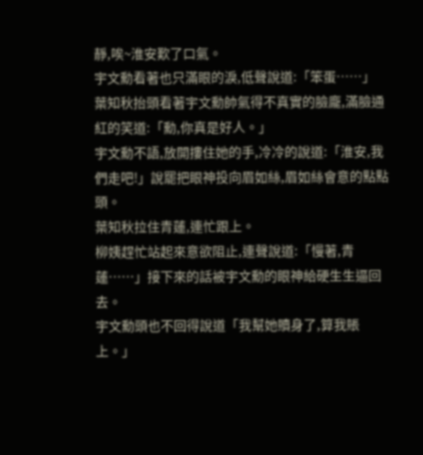靜,唉~淮安歎了口氣。
宇文勳看著也只滿眼的淚,低聲說道:「笨蛋……」
葉知秋抬頭看著宇文勳帥氣得不真實的臉龐,滿臉通紅的笑道:「勳,你真是好人。」
宇文勳不語,放開摟住她的手,冷冷的說道:「淮安,我們走吧!」說罷把眼神投向眉如絲,眉如絲會意的點點頭。
葉知秋拉住青蓮,連忙跟上。
柳姨趕忙站起來意欲阻止,連聲說道:「慢著,青蓮……」接下來的話被宇文勳的眼神給硬生生逼回去。
宇文勳頭也不回得說道「我幫她贖身了,算我賬上。」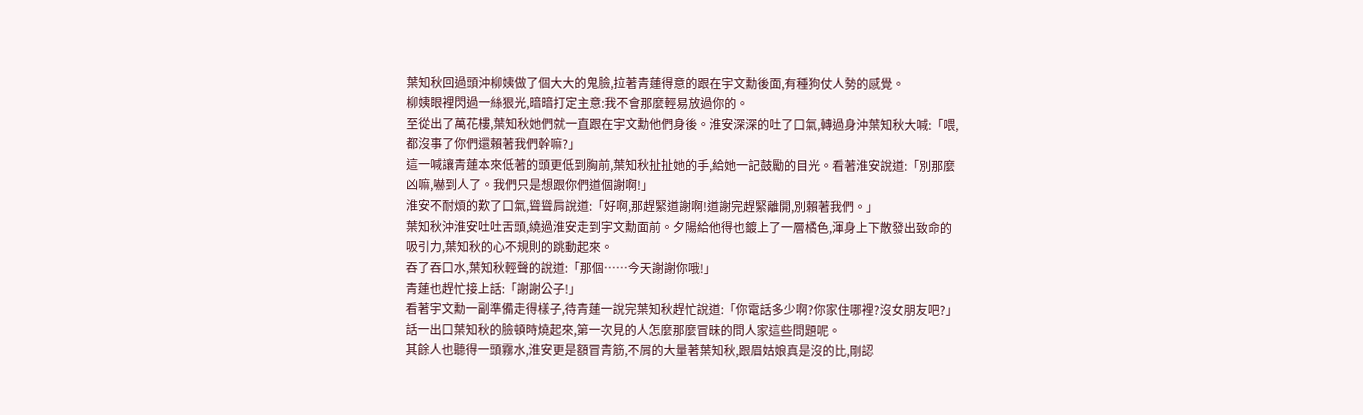葉知秋回過頭沖柳姨做了個大大的鬼臉,拉著青蓮得意的跟在宇文勳後面,有種狗仗人勢的感覺。
柳姨眼裡閃過一絲狠光,暗暗打定主意:我不會那麼輕易放過你的。
至從出了萬花樓,葉知秋她們就一直跟在宇文勳他們身後。淮安深深的吐了口氣,轉過身沖葉知秋大喊:「喂,都沒事了你們還賴著我們幹嘛?」
這一喊讓青蓮本來低著的頭更低到胸前,葉知秋扯扯她的手,給她一記鼓勵的目光。看著淮安說道:「別那麼凶嘛,嚇到人了。我們只是想跟你們道個謝啊!」
淮安不耐煩的歎了口氣,聳聳肩說道:「好啊,那趕緊道謝啊!道謝完趕緊離開,別賴著我們。」
葉知秋沖淮安吐吐舌頭,繞過淮安走到宇文勳面前。夕陽給他得也鍍上了一層橘色,渾身上下散發出致命的吸引力,葉知秋的心不規則的跳動起來。
吞了吞口水,葉知秋輕聲的說道:「那個……今天謝謝你哦!」
青蓮也趕忙接上話:「謝謝公子!」
看著宇文勳一副準備走得樣子,待青蓮一說完葉知秋趕忙說道:「你電話多少啊?你家住哪裡?沒女朋友吧?」話一出口葉知秋的臉頓時燒起來,第一次見的人怎麼那麼冒昧的問人家這些問題呢。
其餘人也聽得一頭霧水,淮安更是額冒青筋,不屑的大量著葉知秋,跟眉姑娘真是沒的比,剛認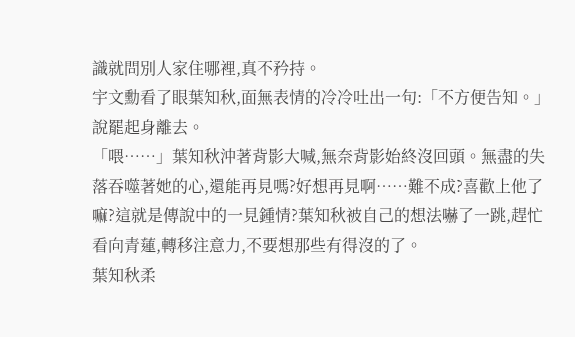識就問別人家住哪裡,真不矜持。
宇文勳看了眼葉知秋,面無表情的冷冷吐出一句:「不方便告知。」說罷起身離去。
「喂……」葉知秋沖著背影大喊,無奈背影始終沒回頭。無盡的失落吞噬著她的心,還能再見嗎?好想再見啊……難不成?喜歡上他了嘛?這就是傳說中的一見鍾情?葉知秋被自己的想法嚇了一跳,趕忙看向青蓮,轉移注意力,不要想那些有得沒的了。
葉知秋柔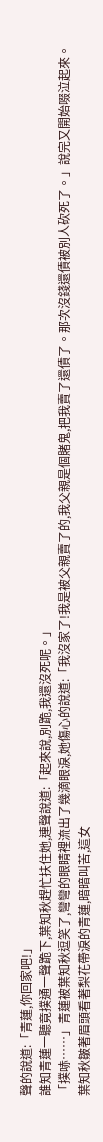聲的說道:「青蓮,你回家吧!」
誰知青蓮一聽竟撲通一聲跪下,葉知秋趕忙扶住她,連聲說道:「起來說,別跪,我還沒死呢。」
「撲哧……」青蓮被葉知秋逗笑了,彎彎的眼睛裡流出了幾滴眼淚,她傷心的說道:「我沒家了!我是被父親賣了的,我父親是個賭鬼,把我賣了還債了。那次沒錢還債被別人砍死了。」說完又開始啜泣起來。
葉知秋皺著眉頭看著梨花帶淚的青蓮,暗暗叫苦,這女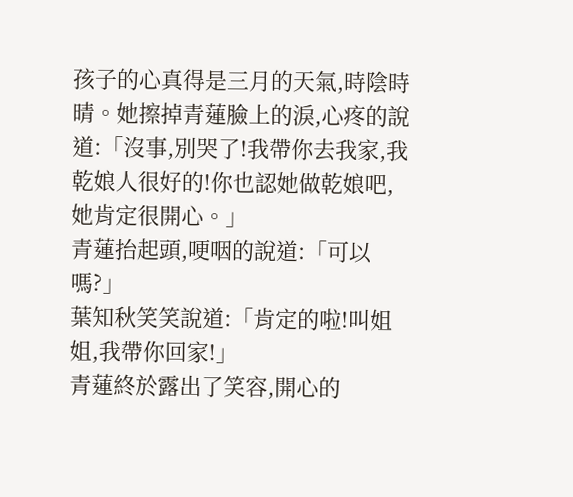孩子的心真得是三月的天氣,時陰時晴。她擦掉青蓮臉上的淚,心疼的說道:「沒事,別哭了!我帶你去我家,我乾娘人很好的!你也認她做乾娘吧,她肯定很開心。」
青蓮抬起頭,哽咽的說道:「可以嗎?」
葉知秋笑笑說道:「肯定的啦!叫姐姐,我帶你回家!」
青蓮終於露出了笑容,開心的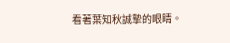看著葉知秋誠摯的眼睛。